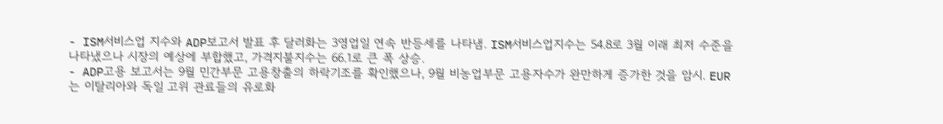- ISM서비스업 지수와 ADP보고서 발표 후 달러화는 3영업일 연속 반등세를 나타냄. ISM서비스업지수는 54.8로 3월 이래 최저 수준을 나타냈으나 시장의 예상에 부합했고, 가격지불지수는 66.1로 큰 폭 상승.
- ADP고용 보고서는 9월 민간부문 고용창출의 하락기조를 확인했으나, 9월 비농업부문 고용자수가 완만하게 증가한 것을 암시. EUR는 이탈리아와 독일 고위 관료들의 유로화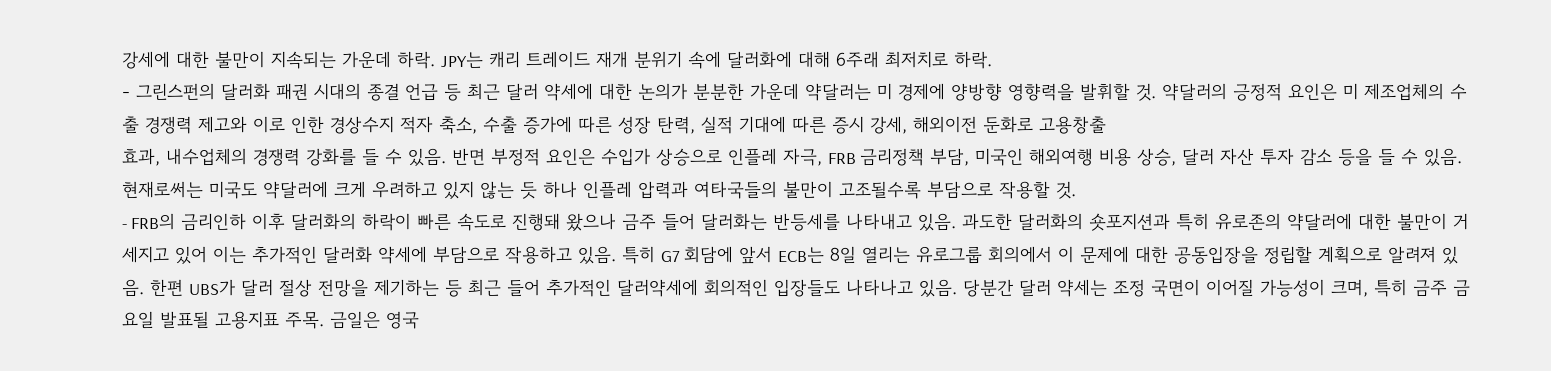강세에 대한 불만이 지속되는 가운데 하락. JPY는 캐리 트레이드 재개 분위기 속에 달러화에 대해 6주래 최저치로 하락.
- 그린스펀의 달러화 패권 시대의 종결 언급 등 최근 달러 약세에 대한 논의가 분분한 가운데 약달러는 미 경제에 양방향 영향력을 발휘할 것. 약달러의 긍정적 요인은 미 제조업체의 수출 경쟁력 제고와 이로 인한 경상수지 적자 축소, 수출 증가에 따른 성장 탄력, 실적 기대에 따른 증시 강세, 해외이전 둔화로 고용창출
효과, 내수업체의 경쟁력 강화를 들 수 있음. 반면 부정적 요인은 수입가 상승으로 인플레 자극, FRB 금리정책 부담, 미국인 해외여행 비용 상승, 달러 자산 투자 감소 등을 들 수 있음. 현재로써는 미국도 약달러에 크게 우려하고 있지 않는 듯 하나 인플레 압력과 여타국들의 불만이 고조될수록 부담으로 작용할 것.
- FRB의 금리인하 이후 달러화의 하락이 빠른 속도로 진행돼 왔으나 금주 들어 달러화는 반등세를 나타내고 있음. 과도한 달러화의 숏포지션과 특히 유로존의 약달러에 대한 불만이 거세지고 있어 이는 추가적인 달러화 약세에 부담으로 작용하고 있음. 특히 G7 회담에 앞서 ECB는 8일 열리는 유로그룹 회의에서 이 문제에 대한 공동입장을 정립할 계획으로 알려져 있음. 한편 UBS가 달러 절상 전망을 제기하는 등 최근 들어 추가적인 달러약세에 회의적인 입장들도 나타나고 있음. 당분간 달러 약세는 조정 국면이 이어질 가능성이 크며, 특히 금주 금요일 발표될 고용지표 주목. 금일은 영국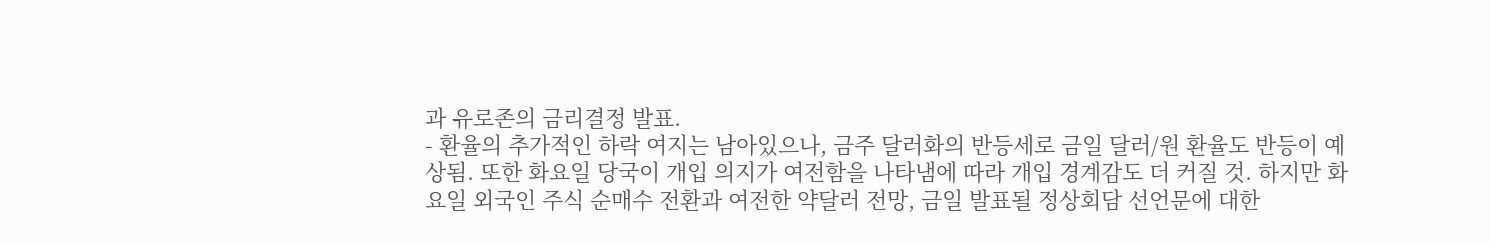과 유로존의 금리결정 발표.
- 환율의 추가적인 하락 여지는 남아있으나, 금주 달러화의 반등세로 금일 달러/원 환율도 반등이 예상됨. 또한 화요일 당국이 개입 의지가 여전함을 나타냄에 따라 개입 경계감도 더 커질 것. 하지만 화요일 외국인 주식 순매수 전환과 여전한 약달러 전망, 금일 발표될 정상회담 선언문에 대한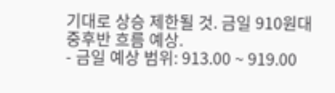기대로 상승 제한될 것. 금일 910원대 중후반 흐름 예상.
- 금일 예상 범위: 913.00 ~ 919.00